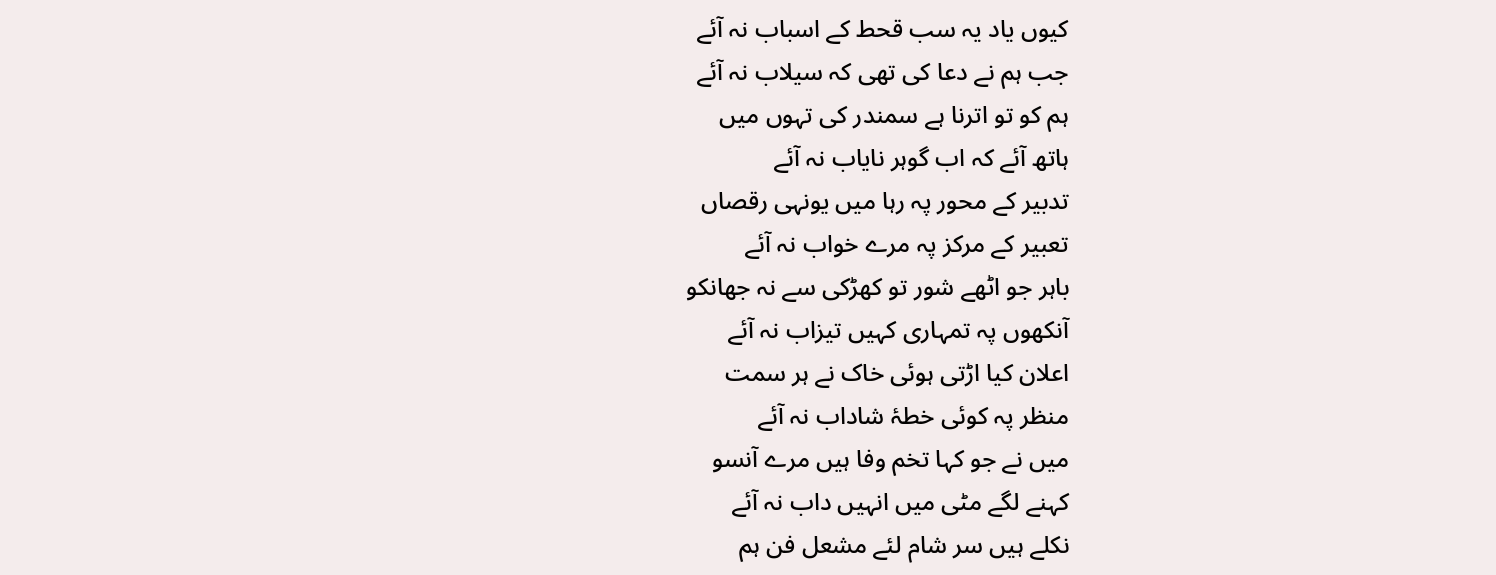کیوں یاد یہ سب قحط کے اسباب نہ آئے
جب ہم نے دعا کی تھی کہ سیلاب نہ آئے
ہم کو تو اترنا ہے سمندر کی تہوں میں
ہاتھ آئے کہ اب گوہر نایاب نہ آئے
تدبیر کے محور پہ رہا میں یونہی رقصاں
تعبیر کے مرکز پہ مرے خواب نہ آئے
باہر جو اٹھے شور تو کھڑکی سے نہ جھانکو
آنکھوں پہ تمہاری کہیں تیزاب نہ آئے
اعلان کیا اڑتی ہوئی خاک نے ہر سمت
منظر پہ کوئی خطۂ شاداب نہ آئے
میں نے جو کہا تخم وفا ہیں مرے آنسو
کہنے لگے مٹی میں انہیں داب نہ آئے
نکلے ہیں سر شام لئے مشعل فن ہم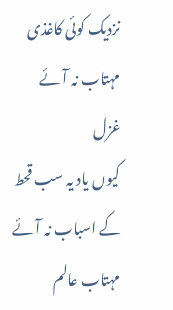نزدیک کوئی کاغذی مہتاب نہ آئے
غزل
کیوں یاد یہ سب قحط کے اسباب نہ آئے
مہتاب عالم